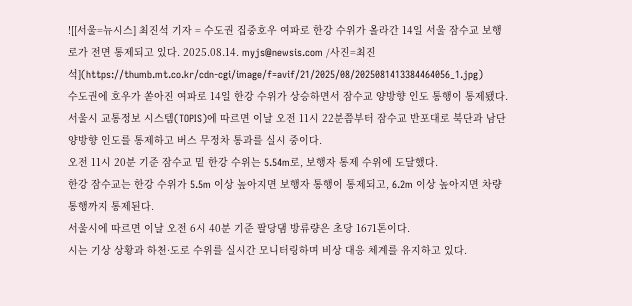![[서울=뉴시스] 최진석 기자 = 수도권 집중호우 여파로 한강 수위가 올라간 14일 서울 잠수교 보행로가 전면 통제되고 있다. 2025.08.14. myjs@newsis.com /사진=최진석](https://thumb.mt.co.kr/cdn-cgi/image/f=avif/21/2025/08/2025081413384464056_1.jpg)
수도권에 호우가 쏟아진 여파로 14일 한강 수위가 상승하면서 잠수교 양방향 인도 통행이 통제됐다.
서울시 교통정보 시스템(TOPIS)에 따르면 이날 오전 11시 22분쯤부터 잠수교 반포대로 북단과 남단 양방향 인도를 통제하고 버스 무정차 통과를 실시 중이다.
오전 11시 20분 기준 잠수교 밑 한강 수위는 5.54m로, 보행자 통제 수위에 도달했다.
한강 잠수교는 한강 수위가 5.5m 이상 높아지면 보행자 통행이 통제되고, 6.2m 이상 높아지면 차량 통행까지 통제된다.
서울시에 따르면 이날 오전 6시 40분 기준 팔당댐 방류량은 초당 1671톤이다.
시는 기상 상황과 하천·도로 수위를 실시간 모니터링하며 비상 대응 체계를 유지하고 있다.